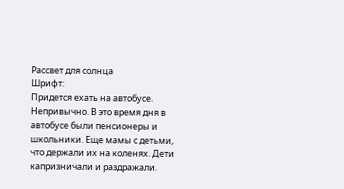Рассвет для солнца
Шрифт:
Придется ехать на автобусе. Непривычно. В это время дня в автобусе были пенсионеры и школьники. Еще мамы с детьми, что держали их на коленях. Дети капризничали и раздражали.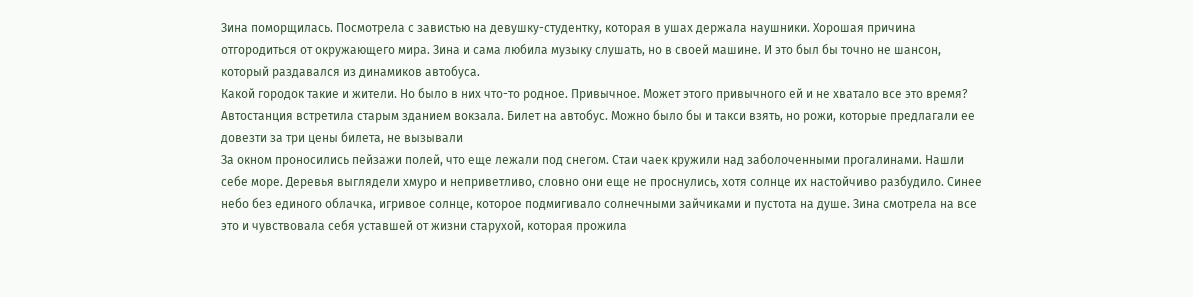Зина поморщилась. Посмотрела с завистью на девушку-студентку, которая в ушах держала наушники. Хорошая причина отгородиться от окружающего мира. Зина и сама любила музыку слушать, но в своей машине. И это был бы точно не шансон, который раздавался из динамиков автобуса.
Какой городок такие и жители. Но было в них что-то родное. Привычное. Может этого привычного ей и не хватало все это время? Автостанция встретила старым зданием вокзала. Билет на автобус. Можно было бы и такси взять, но рожи, которые предлагали ее довезти за три цены билета, не вызывали
За окном проносились пейзажи полей, что еще лежали под снегом. Стаи чаек кружили над заболоченными прогалинами. Нашли себе море. Деревья выглядели хмуро и неприветливо, словно они еще не проснулись, хотя солнце их настойчиво разбудило. Синее небо без единого облачка, игривое солнце, которое подмигивало солнечными зайчиками и пустота на душе. Зина смотрела на все это и чувствовала себя уставшей от жизни старухой, которая прожила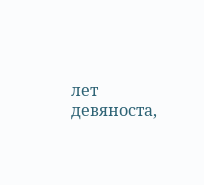лет девяноста,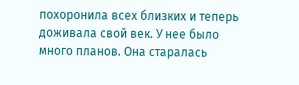похоронила всех близких и теперь доживала свой век. У нее было много планов. Она старалась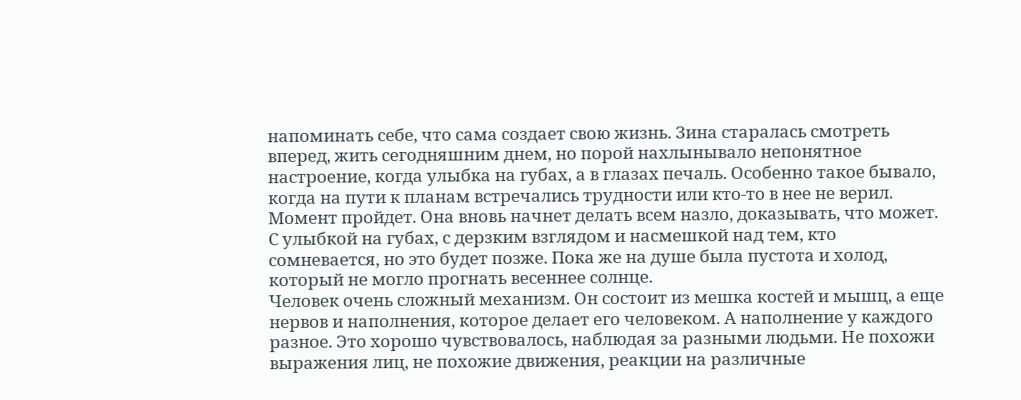напоминать себе, что сама создает свою жизнь. Зина старалась смотреть вперед, жить сегодняшним днем, но порой нахлынывало непонятное настроение, когда улыбка на губах, а в глазах печаль. Особенно такое бывало, когда на пути к планам встречались трудности или кто-то в нее не верил. Момент пройдет. Она вновь начнет делать всем назло, доказывать, что может. С улыбкой на губах, с дерзким взглядом и насмешкой над тем, кто сомневается, но это будет позже. Пока же на душе была пустота и холод, который не могло прогнать весеннее солнце.
Человек очень сложный механизм. Он состоит из мешка костей и мышц, а еще нервов и наполнения, которое делает его человеком. А наполнение у каждого разное. Это хорошо чувствовалось, наблюдая за разными людьми. Не похожи выражения лиц, не похожие движения, реакции на различные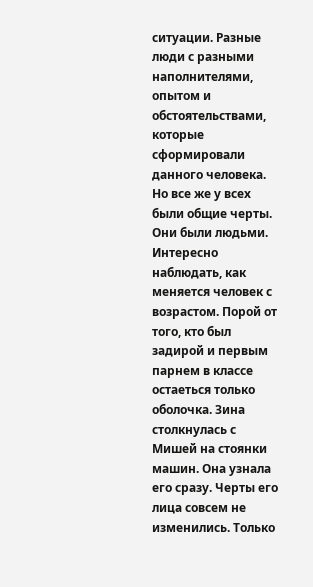ситуации. Разные люди с разными наполнителями, опытом и обстоятельствами, которые сформировали данного человека. Но все же у всех были общие черты. Они были людьми.
Интересно наблюдать, как меняется человек с возрастом. Порой от того, кто был задирой и первым парнем в классе остаеться только оболочка. Зина столкнулась с Мишей на стоянки машин. Она узнала его сразу. Черты его лица совсем не изменились. Только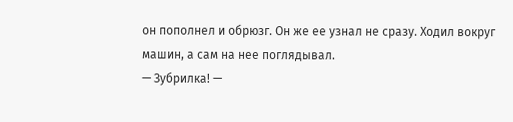он пополнел и обрюзг. Он же ее узнал не сразу. Ходил вокруг машин, а сам на нее поглядывал.
— Зубрилка! —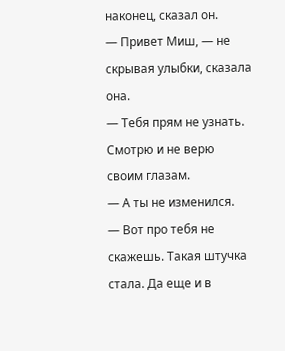наконец, сказал он.
— Привет Миш, — не скрывая улыбки, сказала она.
— Тебя прям не узнать. Смотрю и не верю своим глазам.
— А ты не изменился.
— Вот про тебя не скажешь. Такая штучка стала. Да еще и в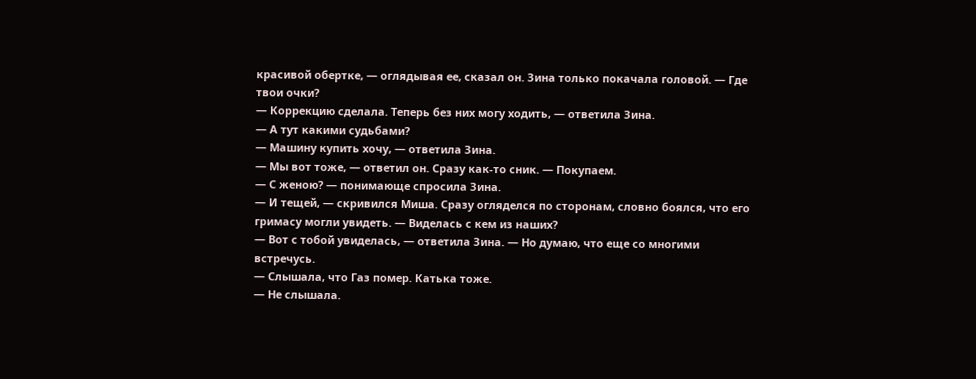красивой обертке, — оглядывая ее, сказал он. Зина только покачала головой. — Где твои очки?
— Коррекцию сделала. Теперь без них могу ходить, — ответила Зина.
— А тут какими судьбами?
— Машину купить хочу, — ответила Зина.
— Мы вот тоже, — ответил он. Сразу как-то сник. — Покупаем.
— С женою? — понимающе спросила Зина.
— И тещей, — скривился Миша. Сразу огляделся по сторонам, словно боялся, что его гримасу могли увидеть. — Виделась с кем из наших?
— Вот с тобой увиделась, — ответила Зина. — Но думаю, что еще со многими встречусь.
— Слышала, что Газ помер. Катька тоже.
— Не слышала.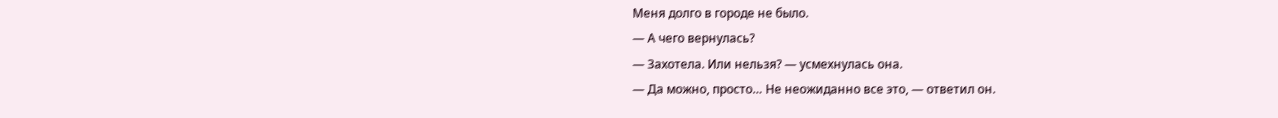Меня долго в городе не было.
— А чего вернулась?
— Захотела. Или нельзя? — усмехнулась она.
— Да можно, просто… Не неожиданно все это, — ответил он.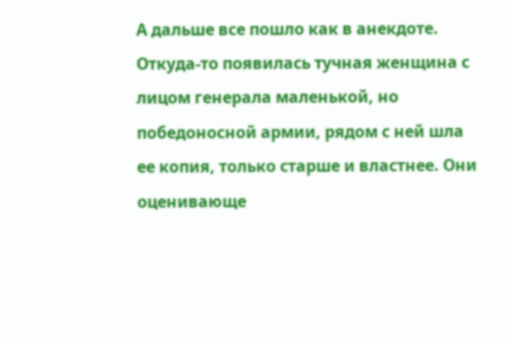А дальше все пошло как в анекдоте. Откуда-то появилась тучная женщина с лицом генерала маленькой, но победоносной армии, рядом с ней шла ее копия, только старше и властнее. Они оценивающе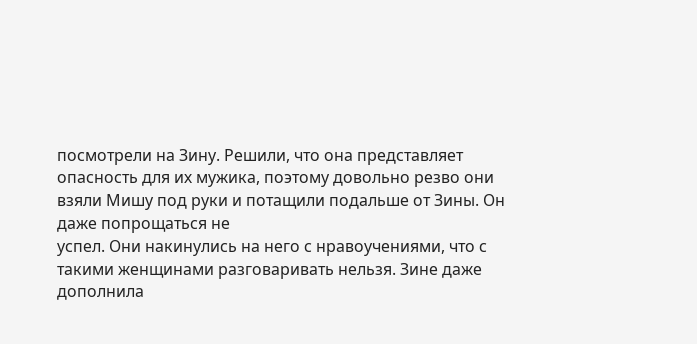посмотрели на Зину. Решили, что она представляет опасность для их мужика, поэтому довольно резво они взяли Мишу под руки и потащили подальше от Зины. Он даже попрощаться не
успел. Они накинулись на него с нравоучениями, что с такими женщинами разговаривать нельзя. Зине даже дополнила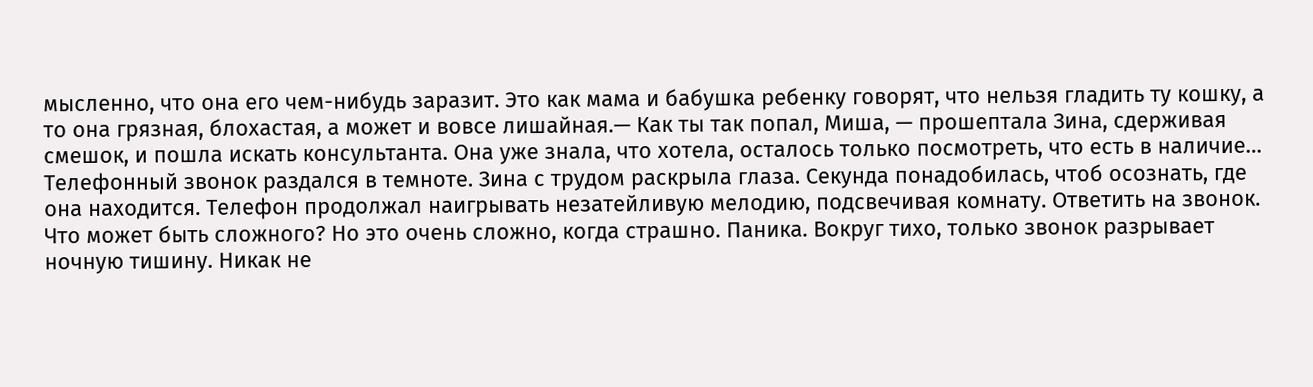мысленно, что она его чем-нибудь заразит. Это как мама и бабушка ребенку говорят, что нельзя гладить ту кошку, а то она грязная, блохастая, а может и вовсе лишайная.— Как ты так попал, Миша, — прошептала Зина, сдерживая смешок, и пошла искать консультанта. Она уже знала, что хотела, осталось только посмотреть, что есть в наличие…
Телефонный звонок раздался в темноте. Зина с трудом раскрыла глаза. Секунда понадобилась, чтоб осознать, где она находится. Телефон продолжал наигрывать незатейливую мелодию, подсвечивая комнату. Ответить на звонок. Что может быть сложного? Но это очень сложно, когда страшно. Паника. Вокруг тихо, только звонок разрывает ночную тишину. Никак не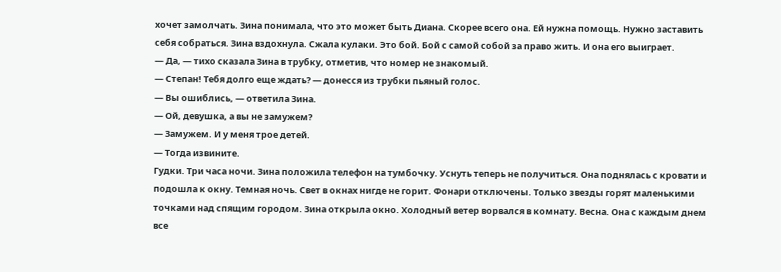хочет замолчать. Зина понимала, что это может быть Диана. Скорее всего она. Ей нужна помощь. Нужно заставить себя собраться. Зина вздохнула. Сжала кулаки. Это бой. Бой с самой собой за право жить. И она его выиграет.
— Да, — тихо сказала Зина в трубку, отметив, что номер не знакомый.
— Степан! Тебя долго еще ждать? — донесся из трубки пьяный голос.
— Вы ошиблись, — ответила Зина.
— Ой, девушка, а вы не замужем?
— Замужем. И у меня трое детей.
— Тогда извините.
Гудки. Три часа ночи. Зина положила телефон на тумбочку. Уснуть теперь не получиться. Она поднялась с кровати и подошла к окну. Темная ночь. Свет в окнах нигде не горит. Фонари отключены. Только звезды горят маленькими точками над спящим городом. Зина открыла окно. Холодный ветер ворвался в комнату. Весна. Она с каждым днем все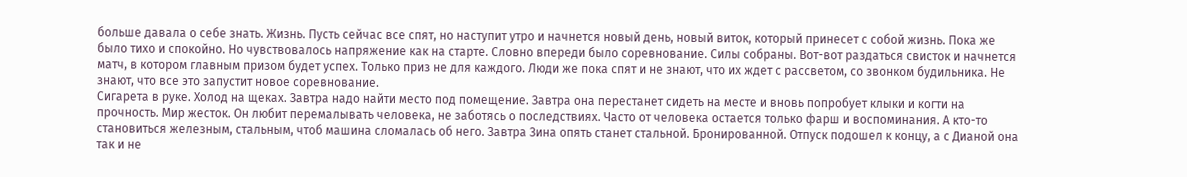больше давала о себе знать. Жизнь. Пусть сейчас все спят, но наступит утро и начнется новый день, новый виток, который принесет с собой жизнь. Пока же было тихо и спокойно. Но чувствовалось напряжение как на старте. Словно впереди было соревнование. Силы собраны. Вот-вот раздаться свисток и начнется матч, в котором главным призом будет успех. Только приз не для каждого. Люди же пока спят и не знают, что их ждет с рассветом, со звонком будильника. Не знают, что все это запустит новое соревнование.
Сигарета в руке. Холод на щеках. Завтра надо найти место под помещение. Завтра она перестанет сидеть на месте и вновь попробует клыки и когти на прочность. Мир жесток. Он любит перемалывать человека, не заботясь о последствиях. Часто от человека остается только фарш и воспоминания. А кто-то становиться железным, стальным, чтоб машина сломалась об него. Завтра Зина опять станет стальной. Бронированной. Отпуск подошел к концу, а с Дианой она так и не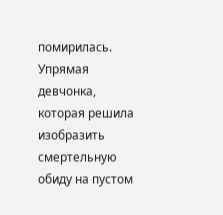помирилась. Упрямая девчонка, которая решила изобразить смертельную обиду на пустом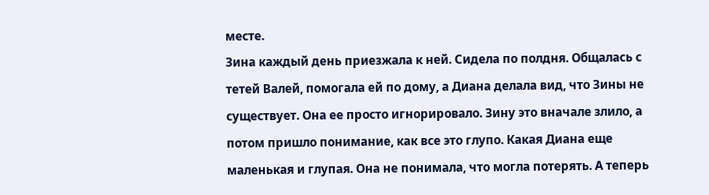месте.
Зина каждый день приезжала к ней. Сидела по полдня. Общалась с тетей Валей, помогала ей по дому, а Диана делала вид, что Зины не существует. Она ее просто игнорировало. Зину это вначале злило, а потом пришло понимание, как все это глупо. Какая Диана еще маленькая и глупая. Она не понимала, что могла потерять. А теперь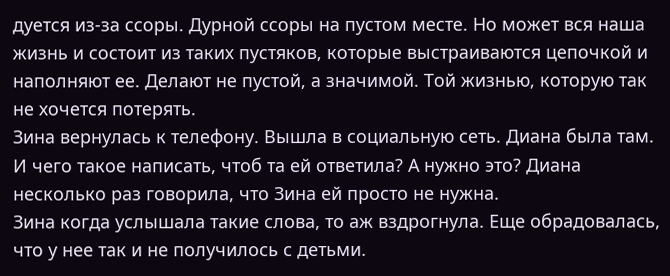дуется из-за ссоры. Дурной ссоры на пустом месте. Но может вся наша жизнь и состоит из таких пустяков, которые выстраиваются цепочкой и наполняют ее. Делают не пустой, а значимой. Той жизнью, которую так не хочется потерять.
Зина вернулась к телефону. Вышла в социальную сеть. Диана была там. И чего такое написать, чтоб та ей ответила? А нужно это? Диана несколько раз говорила, что Зина ей просто не нужна.
Зина когда услышала такие слова, то аж вздрогнула. Еще обрадовалась, что у нее так и не получилось с детьми.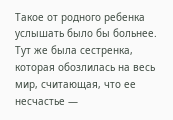Такое от родного ребенка услышать было бы больнее. Тут же была сестренка, которая обозлилась на весь мир, считающая, что ее несчастье —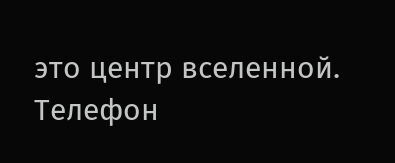это центр вселенной.
Телефон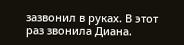зазвонил в руках. В этот раз звонила Диана.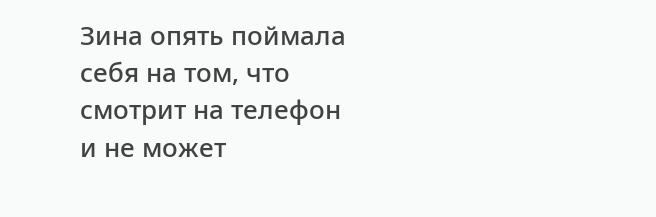Зина опять поймала себя на том, что смотрит на телефон и не может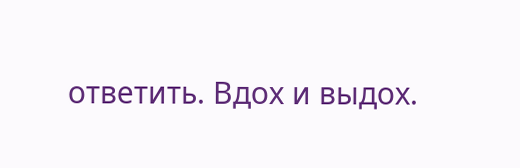ответить. Вдох и выдох.